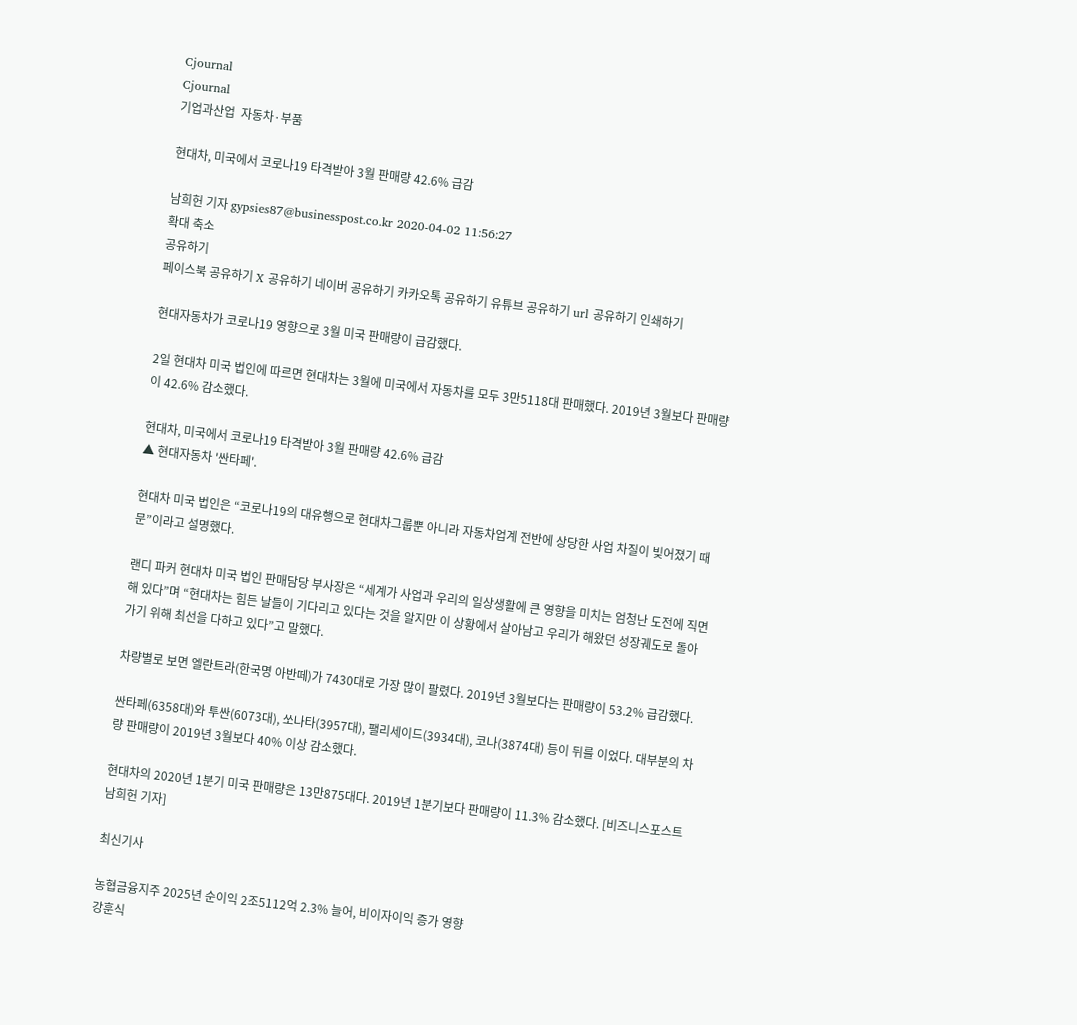Cjournal
Cjournal
기업과산업  자동차·부품

현대차, 미국에서 코로나19 타격받아 3월 판매량 42.6% 급감

남희헌 기자 gypsies87@businesspost.co.kr 2020-04-02 11:56:27
확대 축소
공유하기
페이스북 공유하기 X 공유하기 네이버 공유하기 카카오톡 공유하기 유튜브 공유하기 url 공유하기 인쇄하기

현대자동차가 코로나19 영향으로 3월 미국 판매량이 급감했다.

2일 현대차 미국 법인에 따르면 현대차는 3월에 미국에서 자동차를 모두 3만5118대 판매했다. 2019년 3월보다 판매량이 42.6% 감소했다.

현대차, 미국에서 코로나19 타격받아 3월 판매량 42.6% 급감
▲ 현대자동차 '싼타페'.

현대차 미국 법인은 “코로나19의 대유행으로 현대차그룹뿐 아니라 자동차업계 전반에 상당한 사업 차질이 빚어졌기 때문”이라고 설명했다.

랜디 파커 현대차 미국 법인 판매담당 부사장은 “세계가 사업과 우리의 일상생활에 큰 영향을 미치는 엄청난 도전에 직면해 있다”며 “현대차는 힘든 날들이 기다리고 있다는 것을 알지만 이 상황에서 살아남고 우리가 해왔던 성장궤도로 돌아가기 위해 최선을 다하고 있다”고 말했다.

차량별로 보면 엘란트라(한국명 아반떼)가 7430대로 가장 많이 팔렸다. 2019년 3월보다는 판매량이 53.2% 급감했다.

싼타페(6358대)와 투싼(6073대), 쏘나타(3957대), 팰리세이드(3934대), 코나(3874대) 등이 뒤를 이었다. 대부분의 차량 판매량이 2019년 3월보다 40% 이상 감소했다.

현대차의 2020년 1분기 미국 판매량은 13만875대다. 2019년 1분기보다 판매량이 11.3% 감소했다. [비즈니스포스트 남희헌 기자]

최신기사

농협금융지주 2025년 순이익 2조5112억 2.3% 늘어, 비이자이익 증가 영향
강훈식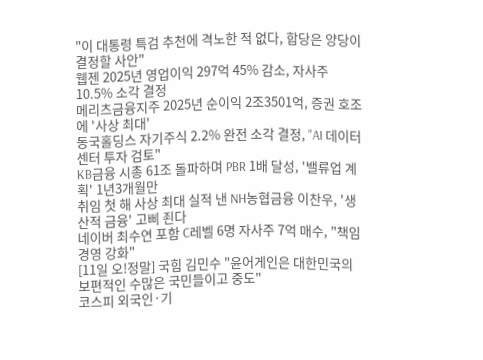"이 대통령 특검 추천에 격노한 적 없다, 합당은 양당이 결정할 사안"
웹젠 2025년 영업이익 297억 45% 감소, 자사주 10.5% 소각 결정
메리츠금융지주 2025년 순이익 2조3501억, 증권 호조에 '사상 최대'
동국홀딩스 자기주식 2.2% 완전 소각 결정, "AI 데이터센터 투자 검토"
KB금융 시총 61조 돌파하며 PBR 1배 달성, '밸류업 계획' 1년3개월만
취임 첫 해 사상 최대 실적 낸 NH농협금융 이찬우, '생산적 금융' 고삐 죈다
네이버 최수연 포함 C레벨 6명 자사주 7억 매수, "책임경영 강화"
[11일 오!정말] 국힘 김민수 "윤어게인은 대한민국의 보편적인 수많은 국민들이고 중도"
코스피 외국인·기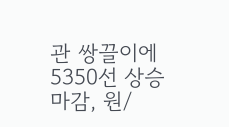관 쌍끌이에 5350선 상승 마감, 원/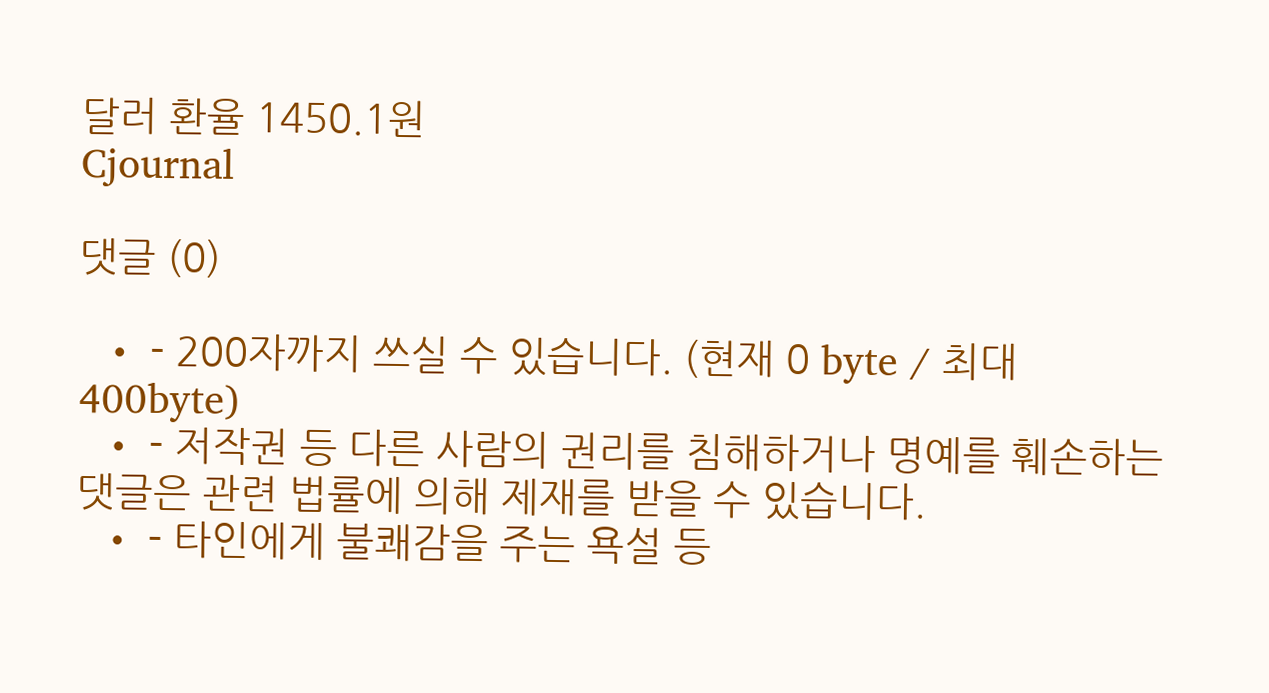달러 환율 1450.1원
Cjournal

댓글 (0)

  • - 200자까지 쓰실 수 있습니다. (현재 0 byte / 최대 400byte)
  • - 저작권 등 다른 사람의 권리를 침해하거나 명예를 훼손하는 댓글은 관련 법률에 의해 제재를 받을 수 있습니다.
  • - 타인에게 불쾌감을 주는 욕설 등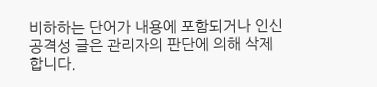비하하는 단어가 내용에 포함되거나 인신공격성 글은 관리자의 판단에 의해 삭제 합니다.